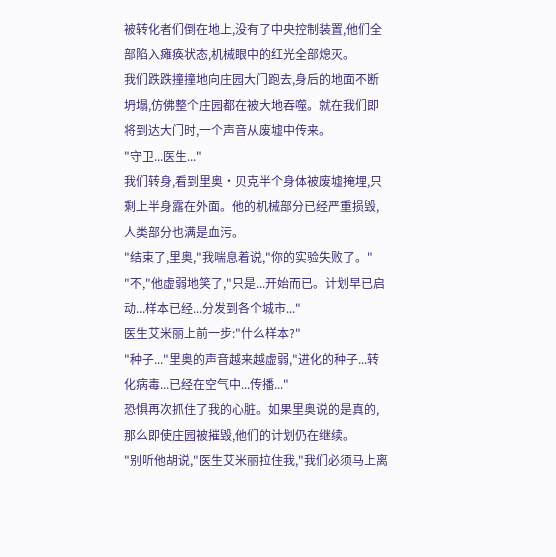被转化者们倒在地上,没有了中央控制装置,他们全部陷入瘫痪状态,机械眼中的红光全部熄灭。
我们跌跌撞撞地向庄园大门跑去,身后的地面不断坍塌,仿佛整个庄园都在被大地吞噬。就在我们即将到达大门时,一个声音从废墟中传来。
"守卫...医生..."
我们转身,看到里奥·贝克半个身体被废墟掩埋,只剩上半身露在外面。他的机械部分已经严重损毁,人类部分也满是血污。
"结束了,里奥,"我喘息着说,"你的实验失败了。"
"不,"他虚弱地笑了,"只是...开始而已。计划早已启动...样本已经...分发到各个城市..."
医生艾米丽上前一步:"什么样本?"
"种子..."里奥的声音越来越虚弱,"进化的种子...转化病毒...已经在空气中...传播..."
恐惧再次抓住了我的心脏。如果里奥说的是真的,那么即使庄园被摧毁,他们的计划仍在继续。
"别听他胡说,"医生艾米丽拉住我,"我们必须马上离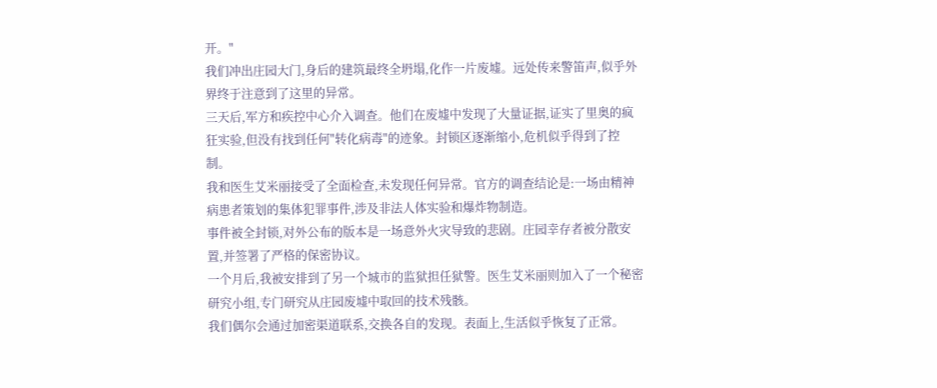开。"
我们冲出庄园大门,身后的建筑最终全坍塌,化作一片废墟。远处传来警笛声,似乎外界终于注意到了这里的异常。
三天后,军方和疾控中心介入调查。他们在废墟中发现了大量证据,证实了里奥的疯狂实验,但没有找到任何"转化病毒"的迹象。封锁区逐渐缩小,危机似乎得到了控制。
我和医生艾米丽接受了全面检查,未发现任何异常。官方的调查结论是:一场由精神病患者策划的集体犯罪事件,涉及非法人体实验和爆炸物制造。
事件被全封锁,对外公布的版本是一场意外火灾导致的悲剧。庄园幸存者被分散安置,并签署了严格的保密协议。
一个月后,我被安排到了另一个城市的监狱担任狱警。医生艾米丽则加入了一个秘密研究小组,专门研究从庄园废墟中取回的技术残骸。
我们偶尔会通过加密渠道联系,交换各自的发现。表面上,生活似乎恢复了正常。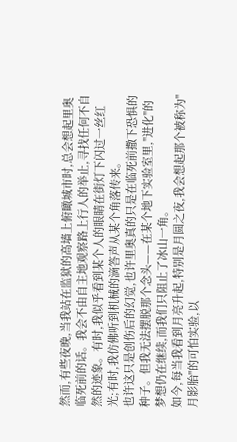然而,有些夜晚,当我站在监狱的高墙上俯瞰城市时,总会想起里奥临死前的话。我会不由自主地观察路上行人的举止,寻找任何不自然的迹象。有时,我似乎看到某个人的眼睛在街灯下闪过一丝红光;有时,我仿佛听到机械的滴答声从某个角落传来。
也许这只是创伤后的幻觉,也许里奥真的只是在临死前撒下恐惧的种子。但我无法摆脱那个念头——在某个地下实验室里,"进化"的梦想仍在继续,而我们只阻止了冰山一角。
如今,每当我看到月亮升起,特别是月圆之夜,我会想起那个被称为"月影胎"的可怕实验,以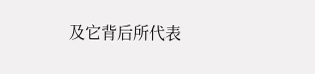及它背后所代表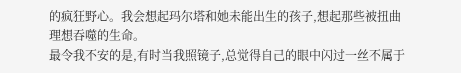的疯狂野心。我会想起玛尔塔和她未能出生的孩子,想起那些被扭曲理想吞噬的生命。
最令我不安的是,有时当我照镜子,总觉得自己的眼中闪过一丝不属于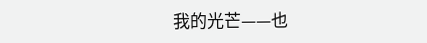我的光芒——也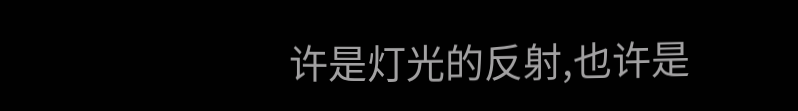许是灯光的反射,也许是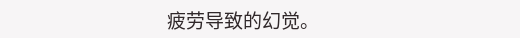疲劳导致的幻觉。